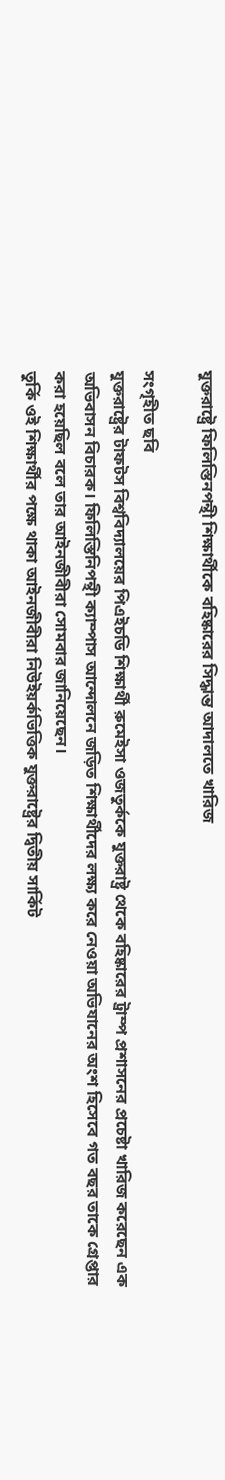যুক্তরাষ্ট্রে ফিলিস্তিনপন্থী শিক্ষার্থীকে বহিষ্কারের সিদ্ধান্ত আদালতে খারিজ

সংগৃহীত ছবি
যুক্তরাষ্ট্রের টাফটস বিশ্ববিদ্যালয়ের পিএইচডি শিক্ষার্থী রুমেইসা ওজতুর্ককে যুক্তরাষ্ট্র থেকে বহিষ্কারের ট্রাম্প প্রশাসনের প্রচেষ্টা খারিজ করেছেন এক অভিবাসন বিচারক। ফিলিস্তিনিপন্থী ক্যাম্পাস আন্দোলনে জড়িত শিক্ষার্থীদের লক্ষ্য করে নেওয়া অভিযানের অংশ হিসেবে গত বছর তাকে গ্রেপ্তার করা হয়েছিল বলে তার আইনজীবীরা সোমবার জানিয়েছেন।
তুর্কি ওই শিক্ষার্থীর পক্ষে থাকা আইনজীবীরা নিউইয়র্কভিত্তিক যুক্তরাষ্ট্রের দ্বিতীয় সার্কিট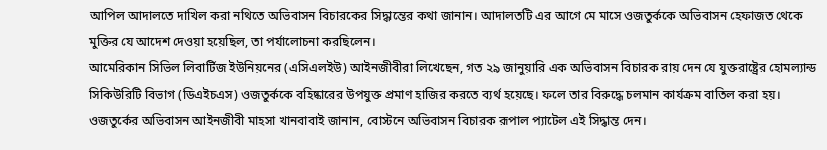আপিল আদালতে দাখিল করা নথিতে অভিবাসন বিচারকের সিদ্ধান্তের কথা জানান। আদালতটি এর আগে মে মাসে ওজতুর্ককে অভিবাসন হেফাজত থেকে মুক্তির যে আদেশ দেওয়া হয়েছিল, তা পর্যালোচনা করছিলেন।
আমেরিকান সিভিল লিবার্টিজ ইউনিয়নের (এসিএলইউ) আইনজীবীরা লিখেছেন, গত ২৯ জানুয়ারি এক অভিবাসন বিচারক রায় দেন যে যুক্তরাষ্ট্রের হোমল্যান্ড সিকিউরিটি বিভাগ (ডিএইচএস) ওজতুর্ককে বহিষ্কারের উপযুক্ত প্রমাণ হাজির করতে ব্যর্থ হয়েছে। ফলে তার বিরুদ্ধে চলমান কার্যক্রম বাতিল করা হয়।
ওজতুর্কের অভিবাসন আইনজীবী মাহসা খানবাবাই জানান, বোস্টনে অভিবাসন বিচারক রূপাল প্যাটেল এই সিদ্ধান্ত দেন।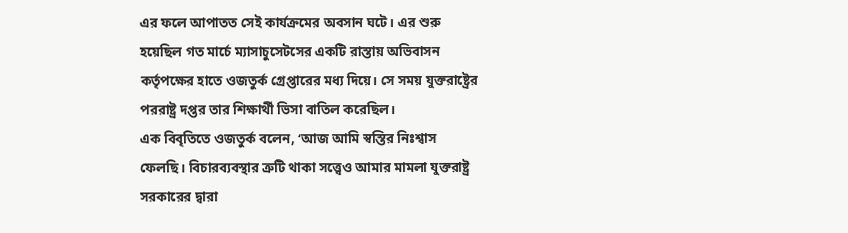এর ফলে আপাতত সেই কার্যক্রমের অবসান ঘটে। এর শুরু হয়েছিল গত মার্চে ম্যাসাচুসেটসের একটি রাস্তায় অভিবাসন কর্তৃপক্ষের হাতে ওজতুর্ক গ্রেপ্তারের মধ্য দিয়ে। সে সময় যুক্তরাষ্ট্রের পররাষ্ট্র দপ্তর তার শিক্ষার্থী ভিসা বাতিল করেছিল।
এক বিবৃতিতে ওজতুর্ক বলেন, ‘আজ আমি স্বস্তির নিঃশ্বাস ফেলছি। বিচারব্যবস্থার ত্রুটি থাকা সত্ত্বেও আমার মামলা যুক্তরাষ্ট্র সরকারের দ্বারা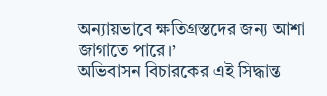অন্যায়ভাবে ক্ষতিগ্রস্তদের জন্য আশা জাগাতে পারে।’
অভিবাসন বিচারকের এই সিদ্ধান্ত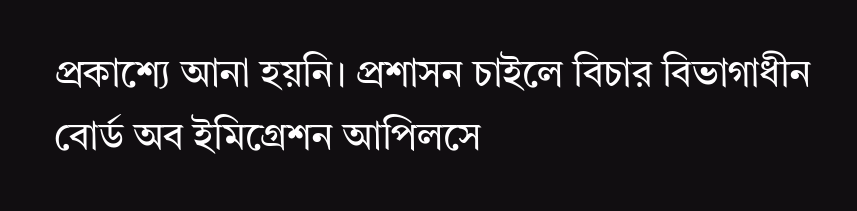প্রকাশ্যে আনা হয়নি। প্রশাসন চাইলে বিচার বিভাগাধীন বোর্ড অব ইমিগ্রেশন আপিলসে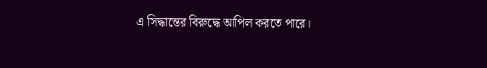এ সিদ্ধান্তের বিরুদ্ধে আপিল করতে পারে।